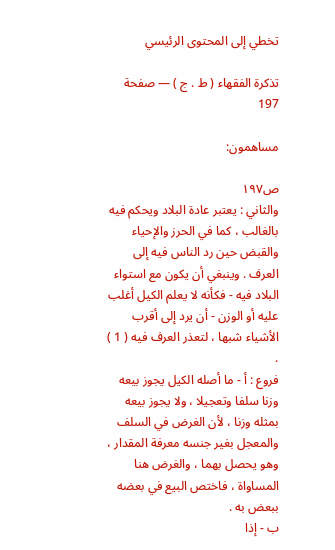تخطي إلى المحتوى الرئيسي

تذكرة الفقهاء ( ط . ج ) — صفحة 197

مساهمون:

ص١٩٧
والثاني : يعتبر عادة البلاد ويحكم فيه بالغالب ، كما في الحرز والإحياء والقبض حين رد الناس فيه إلى العرف . وينبغي أن يكون مع استواء البلاد فيه - فكأنه لا يعلم الكيل أغلب عليه أو الوزن - أن يرد إلى أقرب الأشياء شبها ، لتعذر العرف فيه ( 1 ) .
فروع : أ - ما أصله الكيل يجوز بيعه وزنا سلفا وتعجيلا ، ولا يجوز بيعه بمثله وزنا ، لأن الغرض في السلف والمعجل بغير جنسه معرفة المقدار ، وهو يحصل بهما ، والغرض هنا المساواة ، فاختص البيع في بعضه ببعض به .
ب - إذا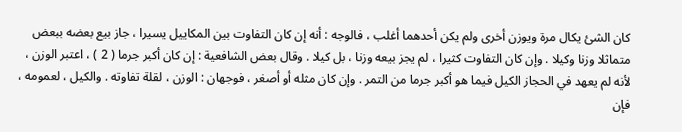كان الشئ يكال مرة ويوزن أخرى ولم يكن أحدهما أغلب ، فالوجه : أنه إن كان التفاوت بين المكاييل يسيرا ، جاز بيع بعضه ببعض متماثلا وزنا وكيلا . وإن كان التفاوت كثيرا ، لم يجز بيعه وزنا ، بل كيلا . وقال بعض الشافعية : إن كان أكبر جرما ( 2 ) ، اعتبر الوزن ، لأنه لم يعهد في الحجاز الكيل فيما هو أكبر جرما من التمر . وإن كان مثله أو أصغر ، فوجهان : الوزن ، لقلة تفاوته . والكيل ، لعمومه ، فإن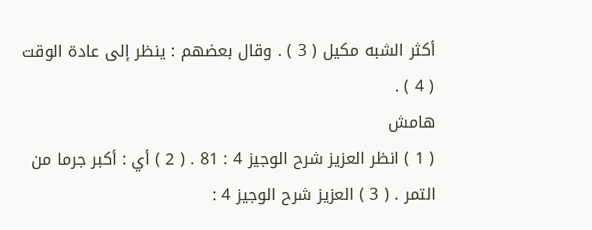أكثر الشبه مكيل ( 3 ) . وقال بعضهم : ينظر إلى عادة الوقت ( 4 ) .
هامش
( 1 ) انظر العزيز شرح الوجيز 4 : 81 . ( 2 ) أي : أكبر جرما من التمر . ( 3 ) العزيز شرح الوجيز 4 :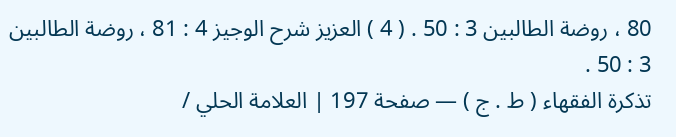80 ، روضة الطالبين 3 : 50 . ( 4 ) العزيز شرح الوجيز 4 : 81 ، روضة الطالبين 3 : 50 .
تذكرة الفقهاء ( ط . ج ) — صفحة 197 | العلامة الحلي /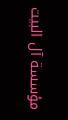مؤسسة آل البيت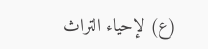(ع) لإحياء التراث